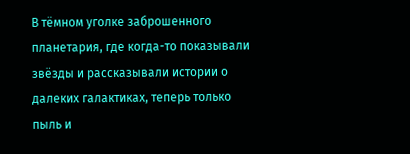В тёмном уголке заброшенного планетария, где когда-то показывали звёзды и рассказывали истории о далеких галактиках, теперь только пыль и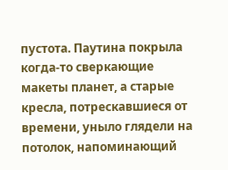пустота. Паутина покрыла когда-то сверкающие макеты планет, а старые кресла, потрескавшиеся от времени, уныло глядели на потолок, напоминающий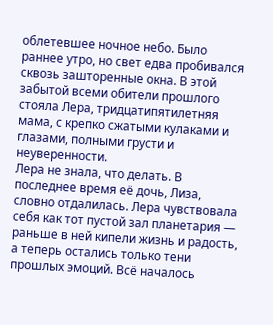облетевшее ночное небо. Было раннее утро, но свет едва пробивался сквозь зашторенные окна. В этой забытой всеми обители прошлого стояла Лера, тридцатипятилетняя мама, с крепко сжатыми кулаками и глазами, полными грусти и неуверенности.
Лера не знала, что делать. В последнее время её дочь, Лиза, словно отдалилась. Лера чувствовала себя как тот пустой зал планетария — раньше в ней кипели жизнь и радость, а теперь остались только тени прошлых эмоций. Всё началось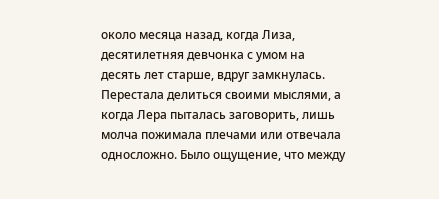около месяца назад, когда Лиза, десятилетняя девчонка с умом на десять лет старше, вдруг замкнулась. Перестала делиться своими мыслями, а когда Лера пыталась заговорить, лишь молча пожимала плечами или отвечала односложно. Было ощущение, что между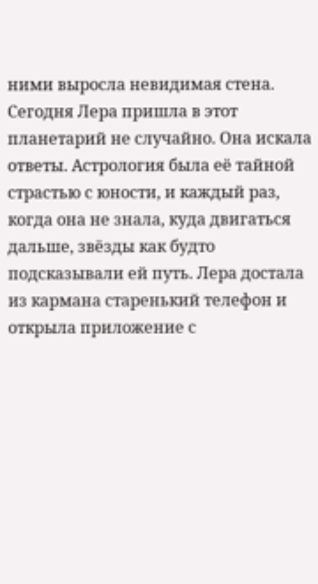ними выросла невидимая стена.
Сегодня Лера пришла в этот планетарий не случайно. Она искала ответы. Астрология была её тайной страстью с юности, и каждый раз, когда она не знала, куда двигаться дальше, звёзды как будто подсказывали ей путь. Лера достала из кармана старенький телефон и открыла приложение с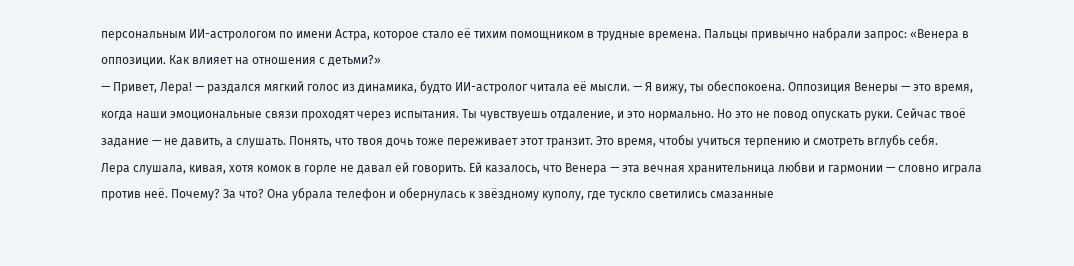персональным ИИ-астрологом по имени Астра, которое стало её тихим помощником в трудные времена. Пальцы привычно набрали запрос: «Венера в оппозиции. Как влияет на отношения с детьми?»
— Привет, Лера! — раздался мягкий голос из динамика, будто ИИ-астролог читала её мысли. — Я вижу, ты обеспокоена. Оппозиция Венеры — это время, когда наши эмоциональные связи проходят через испытания. Ты чувствуешь отдаление, и это нормально. Но это не повод опускать руки. Сейчас твоё задание — не давить, а слушать. Понять, что твоя дочь тоже переживает этот транзит. Это время, чтобы учиться терпению и смотреть вглубь себя.
Лера слушала, кивая, хотя комок в горле не давал ей говорить. Ей казалось, что Венера — эта вечная хранительница любви и гармонии — словно играла против неё. Почему? За что? Она убрала телефон и обернулась к звёздному куполу, где тускло светились смазанные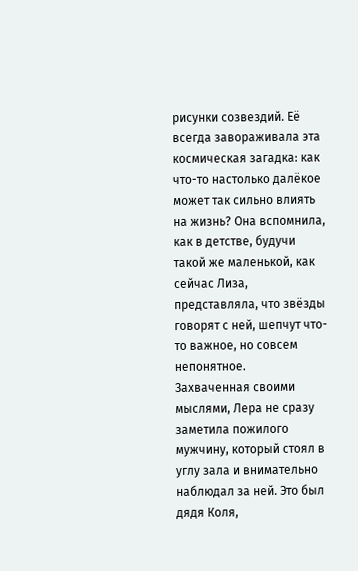рисунки созвездий. Её всегда завораживала эта космическая загадка: как что-то настолько далёкое может так сильно влиять на жизнь? Она вспомнила, как в детстве, будучи такой же маленькой, как сейчас Лиза, представляла, что звёзды говорят с ней, шепчут что-то важное, но совсем непонятное.
Захваченная своими мыслями, Лера не сразу заметила пожилого мужчину, который стоял в углу зала и внимательно наблюдал за ней. Это был дядя Коля,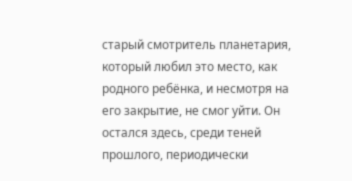старый смотритель планетария, который любил это место, как родного ребёнка, и несмотря на его закрытие, не смог уйти. Он остался здесь, среди теней прошлого, периодически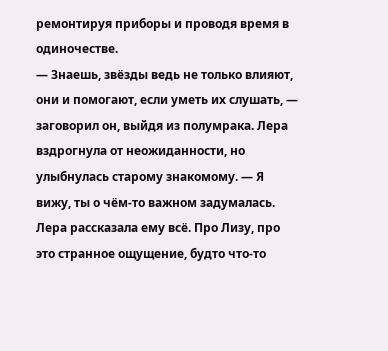ремонтируя приборы и проводя время в одиночестве.
— Знаешь, звёзды ведь не только влияют, они и помогают, если уметь их слушать, — заговорил он, выйдя из полумрака. Лера вздрогнула от неожиданности, но улыбнулась старому знакомому. — Я вижу, ты о чём-то важном задумалась.
Лера рассказала ему всё. Про Лизу, про это странное ощущение, будто что-то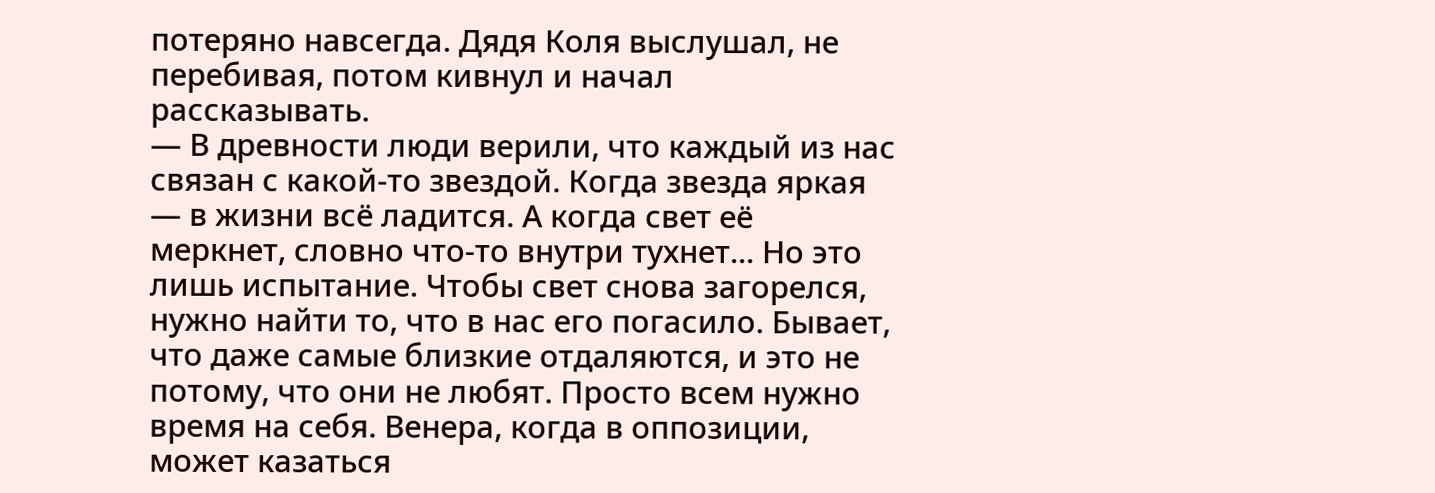потеряно навсегда. Дядя Коля выслушал, не перебивая, потом кивнул и начал рассказывать.
— В древности люди верили, что каждый из нас связан с какой-то звездой. Когда звезда яркая — в жизни всё ладится. А когда свет её меркнет, словно что-то внутри тухнет... Но это лишь испытание. Чтобы свет снова загорелся, нужно найти то, что в нас его погасило. Бывает, что даже самые близкие отдаляются, и это не потому, что они не любят. Просто всем нужно время на себя. Венера, когда в оппозиции, может казаться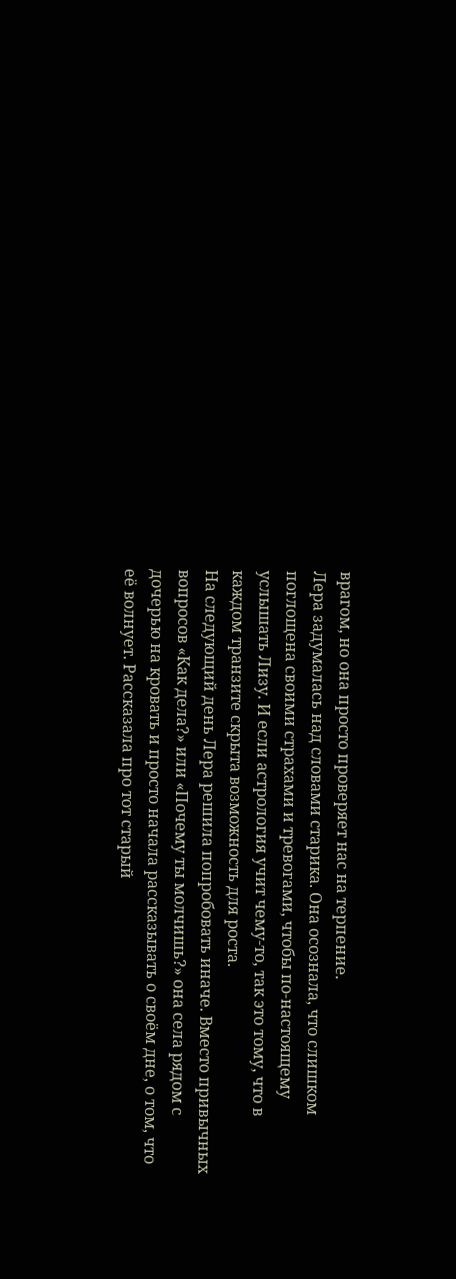врагом, но она просто проверяет нас на терпение.
Лера задумалась над словами старика. Она осознала, что слишком поглощена своими страхами и тревогами, чтобы по-настоящему услышать Лизу. И если астрология учит чему-то, так это тому, что в каждом транзите скрыта возможность для роста.
На следующий день Лера решила попробовать иначе. Вместо привычных вопросов «Как дела?» или «Почему ты молчишь?» она села рядом с дочерью на кровать и просто начала рассказывать о своём дне, о том, что её волнует. Рассказала про тот старый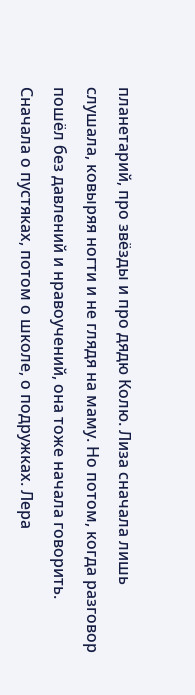планетарий, про звёзды и про дядю Колю. Лиза сначала лишь слушала, ковыряя ногти и не глядя на маму. Но потом, когда разговор пошёл без давлений и нравоучений, она тоже начала говорить. Сначала о пустяках, потом о школе, о подружках. Лера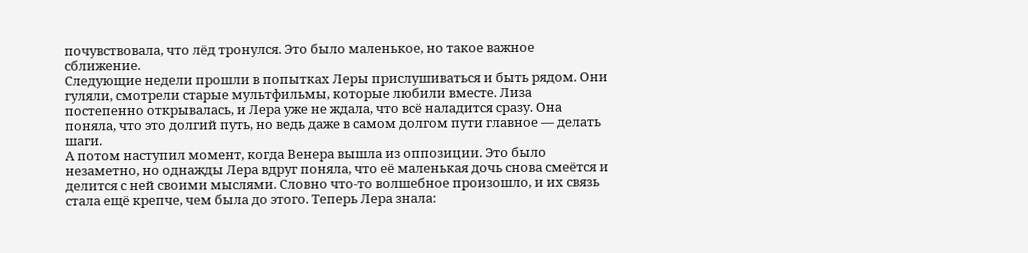почувствовала, что лёд тронулся. Это было маленькое, но такое важное сближение.
Следующие недели прошли в попытках Леры прислушиваться и быть рядом. Они гуляли, смотрели старые мультфильмы, которые любили вместе. Лиза постепенно открывалась, и Лера уже не ждала, что всё наладится сразу. Она поняла, что это долгий путь, но ведь даже в самом долгом пути главное — делать шаги.
А потом наступил момент, когда Венера вышла из оппозиции. Это было незаметно, но однажды Лера вдруг поняла, что её маленькая дочь снова смеётся и делится с ней своими мыслями. Словно что-то волшебное произошло, и их связь стала ещё крепче, чем была до этого. Теперь Лера знала: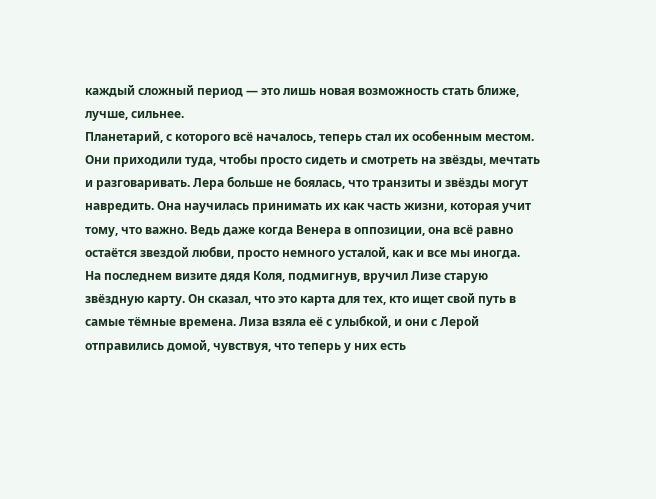каждый сложный период — это лишь новая возможность стать ближе, лучше, сильнее.
Планетарий, с которого всё началось, теперь стал их особенным местом. Они приходили туда, чтобы просто сидеть и смотреть на звёзды, мечтать и разговаривать. Лера больше не боялась, что транзиты и звёзды могут навредить. Она научилась принимать их как часть жизни, которая учит тому, что важно. Ведь даже когда Венера в оппозиции, она всё равно остаётся звездой любви, просто немного усталой, как и все мы иногда.
На последнем визите дядя Коля, подмигнув, вручил Лизе старую звёздную карту. Он сказал, что это карта для тех, кто ищет свой путь в самые тёмные времена. Лиза взяла её с улыбкой, и они с Лерой отправились домой, чувствуя, что теперь у них есть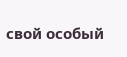свой особый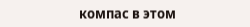компас в этом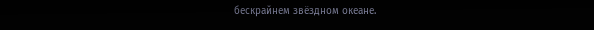бескрайнем звёздном океане.